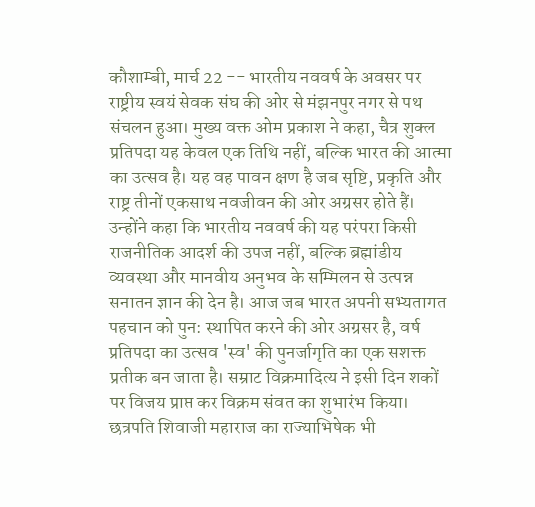कौशाम्बी, मार्च 22 -- भारतीय नववर्ष के अवसर पर राष्ट्रीय स्वयं सेवक संघ की ओर से मंझनपुर नगर से पथ संचलन हुआ। मुख्य वक्त ओम प्रकाश ने कहा, चैत्र शुक्ल प्रतिपदा यह केवल एक तिथि नहीं, बल्कि भारत की आत्मा का उत्सव है। यह वह पावन क्षण है जब सृष्टि, प्रकृति और राष्ट्र तीनों एकसाथ नवजीवन की ओर अग्रसर होते हैं। उन्होंने कहा कि भारतीय नववर्ष की यह परंपरा किसी राजनीतिक आदर्श की उपज नहीं, बल्कि ब्रह्मांडीय व्यवस्था और मानवीय अनुभव के सम्मिलन से उत्पन्न सनातन ज्ञान की देन है। आज जब भारत अपनी सभ्यतागत पहचान को पुन: स्थापित करने की ओर अग्रसर है, वर्ष प्रतिपदा का उत्सव 'स्व' की पुनर्जागृति का एक सशक्त प्रतीक बन जाता है। सम्राट विक्रमादित्य ने इसी दिन शकों पर विजय प्राप्त कर विक्रम संवत का शुभारंभ किया। छत्रपति शिवाजी महाराज का राज्याभिषेक भी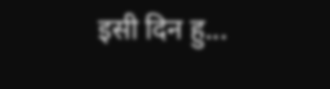इसी दिन हु...